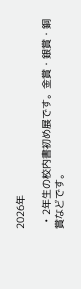2026年

  • 2年生の校内書初め展です。金賞・銀賞・銅賞などです。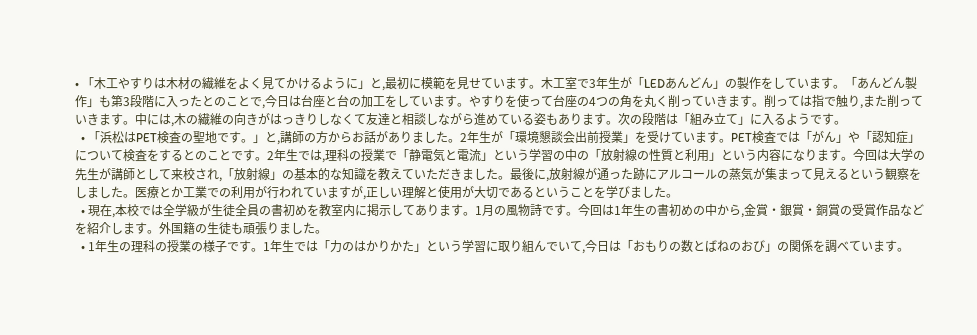• 「木工やすりは木材の繊維をよく見てかけるように」と,最初に模範を見せています。木工室で3年生が「LEDあんどん」の製作をしています。「あんどん製作」も第3段階に入ったとのことで,今日は台座と台の加工をしています。やすりを使って台座の4つの角を丸く削っていきます。削っては指で触り,また削っていきます。中には,木の繊維の向きがはっきりしなくて友達と相談しながら進めている姿もあります。次の段階は「組み立て」に入るようです。
  • 「浜松はPET検査の聖地です。」と,講師の方からお話がありました。2年生が「環境懇談会出前授業」を受けています。PET検査では「がん」や「認知症」について検査をするとのことです。2年生では,理科の授業で「静電気と電流」という学習の中の「放射線の性質と利用」という内容になります。今回は大学の先生が講師として来校され,「放射線」の基本的な知識を教えていただきました。最後に,放射線が通った跡にアルコールの蒸気が集まって見えるという観察をしました。医療とか工業での利用が行われていますが,正しい理解と使用が大切であるということを学びました。
  • 現在,本校では全学級が生徒全員の書初めを教室内に掲示してあります。1月の風物詩です。今回は1年生の書初めの中から,金賞・銀賞・銅賞の受賞作品などを紹介します。外国籍の生徒も頑張りました。
  • 1年生の理科の授業の様子です。1年生では「力のはかりかた」という学習に取り組んでいて,今日は「おもりの数とばねのおび」の関係を調べています。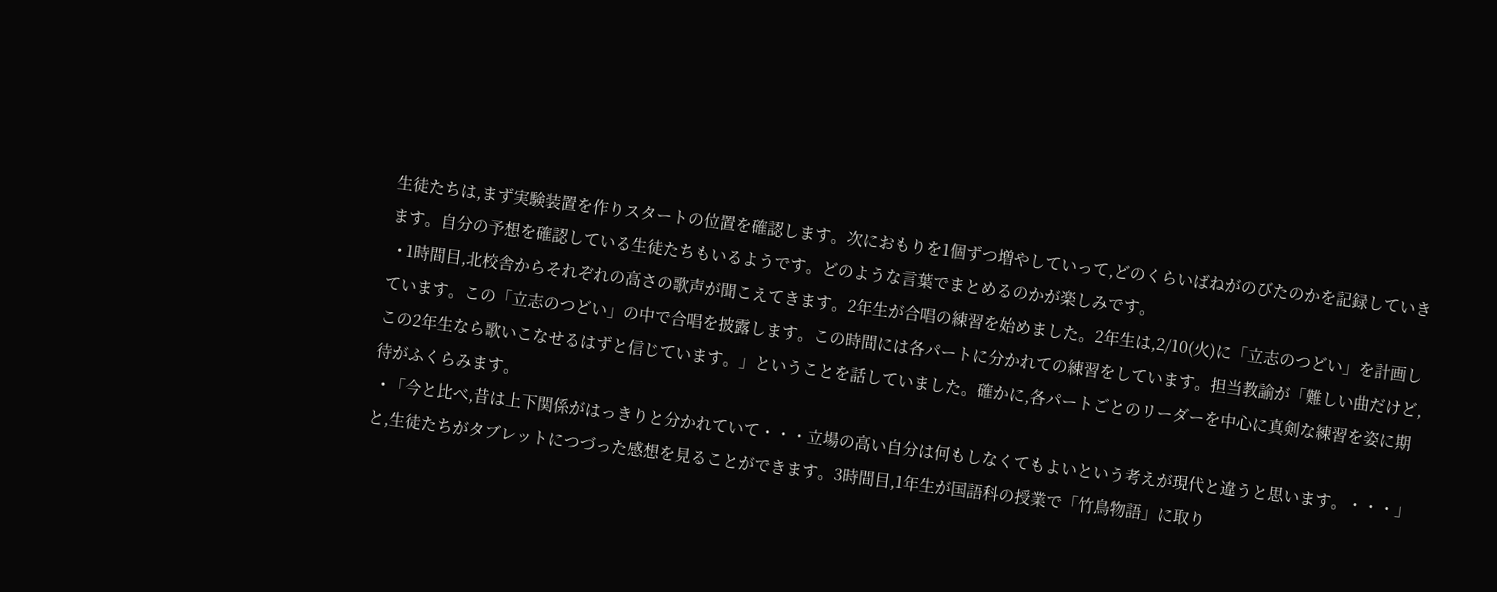生徒たちは,まず実験装置を作りスタートの位置を確認します。次におもりを1個ずつ増やしていって,どのくらいばねがのびたのかを記録していきます。自分の予想を確認している生徒たちもいるようです。どのような言葉でまとめるのかが楽しみです。
  • 1時間目,北校舎からそれぞれの高さの歌声が聞こえてきます。2年生が合唱の練習を始めました。2年生は,2/10(火)に「立志のつどい」を計画しています。この「立志のつどい」の中で合唱を披露します。この時間には各パートに分かれての練習をしています。担当教諭が「難しい曲だけど,この2年生なら歌いこなせるはずと信じています。」ということを話していました。確かに,各パートごとのリーダーを中心に真剣な練習を姿に期待がふくらみます。
  • 「今と比べ,昔は上下関係がはっきりと分かれていて・・・立場の高い自分は何もしなくてもよいという考えが現代と違うと思います。・・・」と,生徒たちがタブレットにつづった感想を見ることができます。3時間目,1年生が国語科の授業で「竹鳥物語」に取り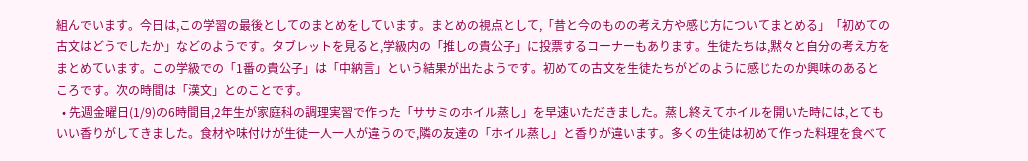組んでいます。今日は,この学習の最後としてのまとめをしています。まとめの視点として,「昔と今のものの考え方や感じ方についてまとめる」「初めての古文はどうでしたか」などのようです。タブレットを見ると,学級内の「推しの貴公子」に投票するコーナーもあります。生徒たちは,黙々と自分の考え方をまとめています。この学級での「1番の貴公子」は「中納言」という結果が出たようです。初めての古文を生徒たちがどのように感じたのか興味のあるところです。次の時間は「漢文」とのことです。
  • 先週金曜日(1/9)の6時間目,2年生が家庭科の調理実習で作った「ササミのホイル蒸し」を早速いただきました。蒸し終えてホイルを開いた時には,とてもいい香りがしてきました。食材や味付けが生徒一人一人が違うので,隣の友達の「ホイル蒸し」と香りが違います。多くの生徒は初めて作った料理を食べて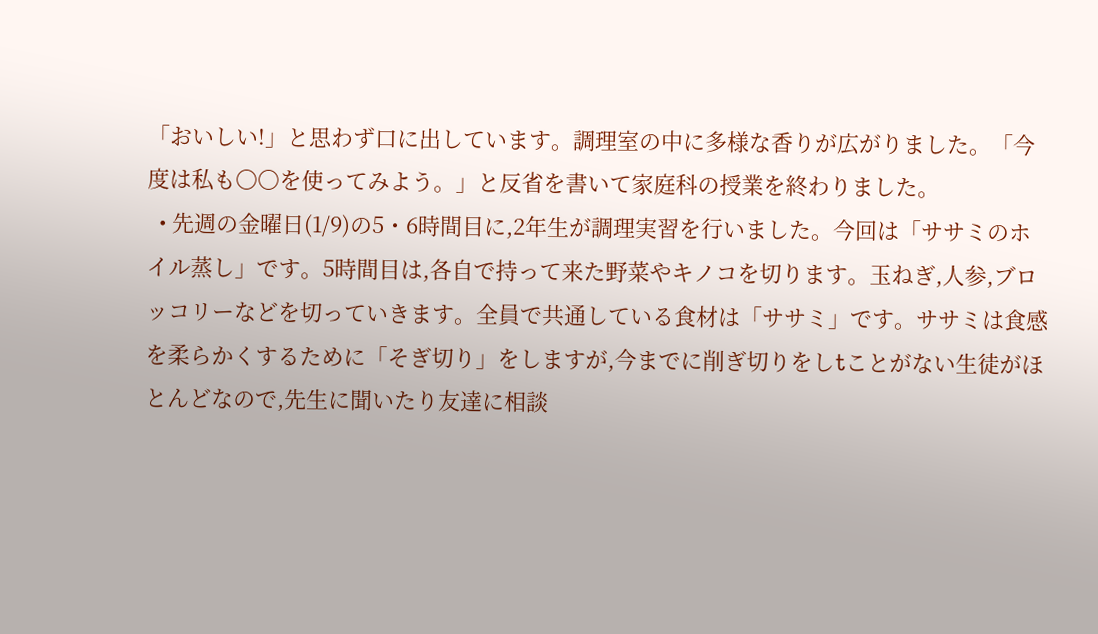「おいしい!」と思わず口に出しています。調理室の中に多様な香りが広がりました。「今度は私も〇〇を使ってみよう。」と反省を書いて家庭科の授業を終わりました。
  • 先週の金曜日(1/9)の5・6時間目に,2年生が調理実習を行いました。今回は「ササミのホイル蒸し」です。5時間目は,各自で持って来た野菜やキノコを切ります。玉ねぎ,人参,ブロッコリーなどを切っていきます。全員で共通している食材は「ササミ」です。ササミは食感を柔らかくするために「そぎ切り」をしますが,今までに削ぎ切りをしtことがない生徒がほとんどなので,先生に聞いたり友達に相談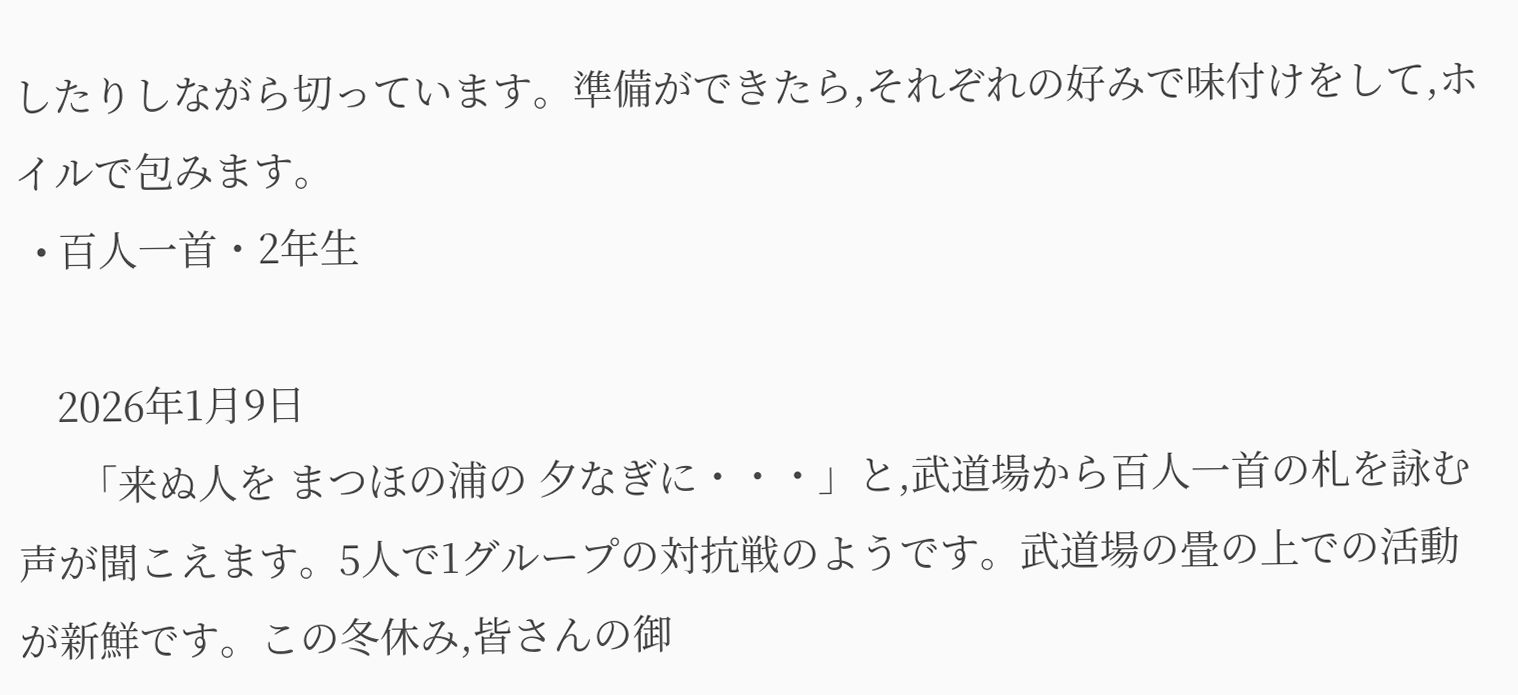したりしながら切っています。準備ができたら,それぞれの好みで味付けをして,ホイルで包みます。
  • 百人一首・2年生

    2026年1月9日
      「来ぬ人を まつほの浦の 夕なぎに・・・」と,武道場から百人一首の札を詠む声が聞こえます。5人で1グループの対抗戦のようです。武道場の畳の上での活動が新鮮です。この冬休み,皆さんの御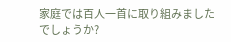家庭では百人一首に取り組みましたでしょうか?